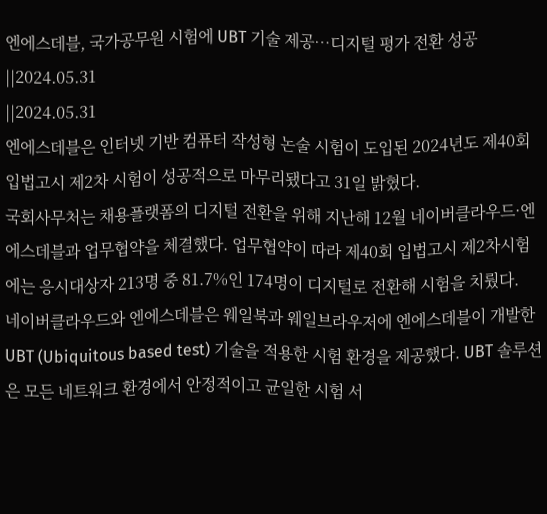엔에스데블, 국가공무원 시험에 UBT 기술 제공…디지털 평가 전환 성공
||2024.05.31
||2024.05.31
엔에스데블은 인터넷 기반 컴퓨터 작성형 논술 시험이 도입된 2024년도 제40회 입법고시 제2차 시험이 성공적으로 마무리됐다고 31일 밝혔다.
국회사무처는 채용플랫폼의 디지털 전환을 위해 지난해 12월 네이버클라우드·엔에스데블과 업무협약을 체결했다. 업무협약이 따라 제40회 입법고시 제2차시험에는 응시대상자 213명 중 81.7%인 174명이 디지털로 전환해 시험을 치뤘다.
네이버클라우드와 엔에스데블은 웨일북과 웨일브라우저에 엔에스데블이 개발한 UBT (Ubiquitous based test) 기술을 적용한 시험 환경을 제공했다. UBT 솔루션은 모든 네트워크 환경에서 안정적이고 균일한 시험 서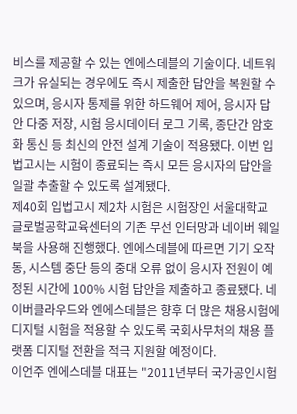비스를 제공할 수 있는 엔에스데블의 기술이다. 네트워크가 유실되는 경우에도 즉시 제출한 답안을 복원할 수 있으며, 응시자 통제를 위한 하드웨어 제어, 응시자 답안 다중 저장, 시험 응시데이터 로그 기록, 종단간 암호화 통신 등 최신의 안전 설계 기술이 적용됐다. 이번 입법고시는 시험이 종료되는 즉시 모든 응시자의 답안을 일괄 추출할 수 있도록 설계됐다.
제40회 입법고시 제2차 시험은 시험장인 서울대학교 글로벌공학교육센터의 기존 무선 인터망과 네이버 웨일북을 사용해 진행했다. 엔에스데블에 따르면 기기 오작동, 시스템 중단 등의 중대 오류 없이 응시자 전원이 예정된 시간에 100% 시험 답안을 제출하고 종료됐다. 네이버클라우드와 엔에스데블은 향후 더 많은 채용시험에 디지털 시험을 적용할 수 있도록 국회사무처의 채용 플랫폼 디지털 전환을 적극 지원할 예정이다.
이언주 엔에스데블 대표는 "2011년부터 국가공인시험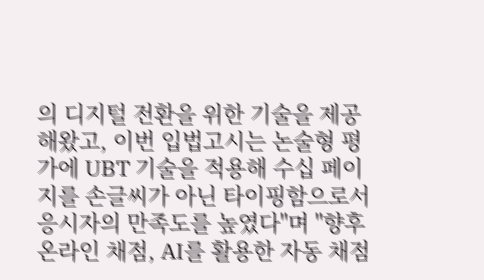의 디지털 전환을 위한 기술을 제공해왔고, 이번 입법고시는 논술형 평가에 UBT 기술을 적용해 수십 페이지를 손글씨가 아닌 타이핑함으로서 응시자의 만족도를 높였다"며 "향후 온라인 채점, AI를 활용한 자동 채점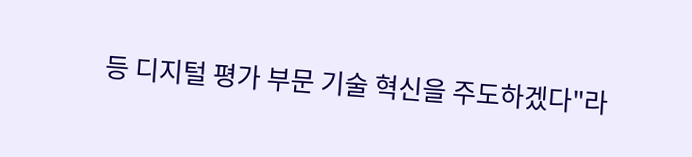등 디지털 평가 부문 기술 혁신을 주도하겠다"라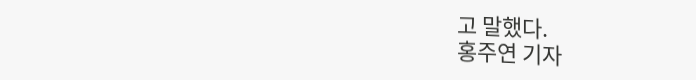고 말했다.
홍주연 기자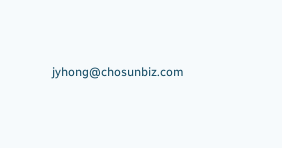jyhong@chosunbiz.com